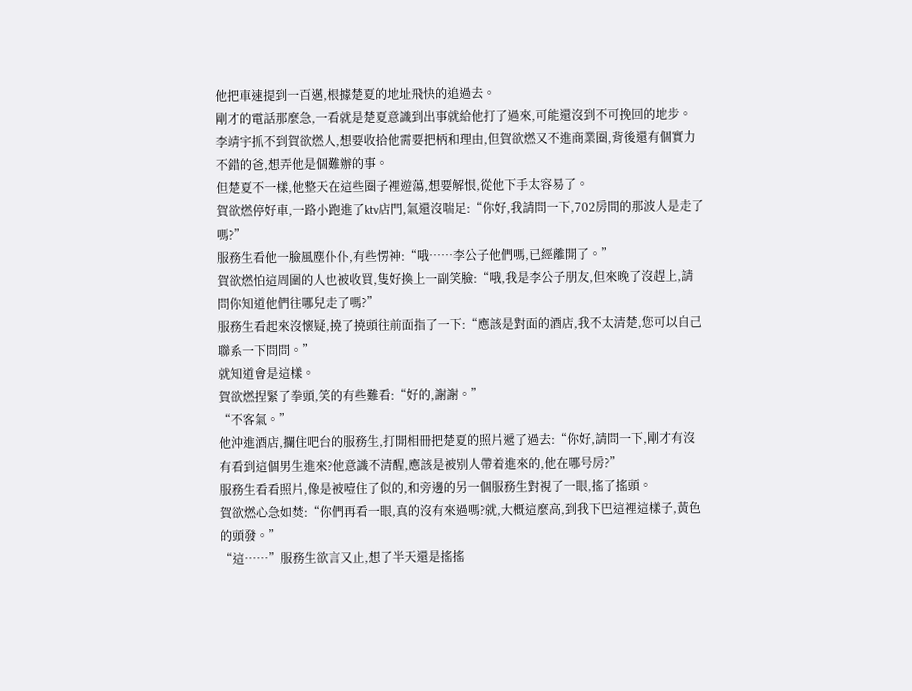他把車速提到一百邁,根據楚夏的地址飛快的追過去。
剛才的電話那麼急,一看就是楚夏意識到出事就給他打了過來,可能還沒到不可挽回的地步。
李靖宇抓不到賀欲燃人,想要收拾他需要把柄和理由,但賀欲燃又不進商業圈,背後還有個實力不錯的爸,想弄他是個難辦的事。
但楚夏不一樣,他整天在這些圈子裡遊蕩,想要解恨,從他下手太容易了。
賀欲燃停好車,一路小跑進了ktv店門,氣還沒喘足:“你好,我請問一下,702房間的那波人是走了嗎?”
服務生看他一臉風塵仆仆,有些愣神:“哦……李公子他們嗎,已經離開了。”
賀欲燃怕這周圍的人也被收買,隻好換上一副笑臉:“哦,我是李公子朋友,但來晚了沒趕上,請問你知道他們往哪兒走了嗎?”
服務生看起來沒懷疑,撓了撓頭往前面指了一下:“應該是對面的酒店,我不太清楚,您可以自己聯系一下問問。”
就知道會是這樣。
賀欲燃捏緊了拳頭,笑的有些難看:“好的,謝謝。”
“不客氣。”
他沖進酒店,攔住吧台的服務生,打開相冊把楚夏的照片遞了過去:“你好,請問一下,剛才有沒有看到這個男生進來?他意識不清醒,應該是被别人帶着進來的,他在哪号房?”
服務生看看照片,像是被噎住了似的,和旁邊的另一個服務生對視了一眼,搖了搖頭。
賀欲燃心急如焚:“你們再看一眼,真的沒有來過嗎?就,大概這麼高,到我下巴這裡這樣子,黃色的頭發。”
“這……”服務生欲言又止,想了半天還是搖搖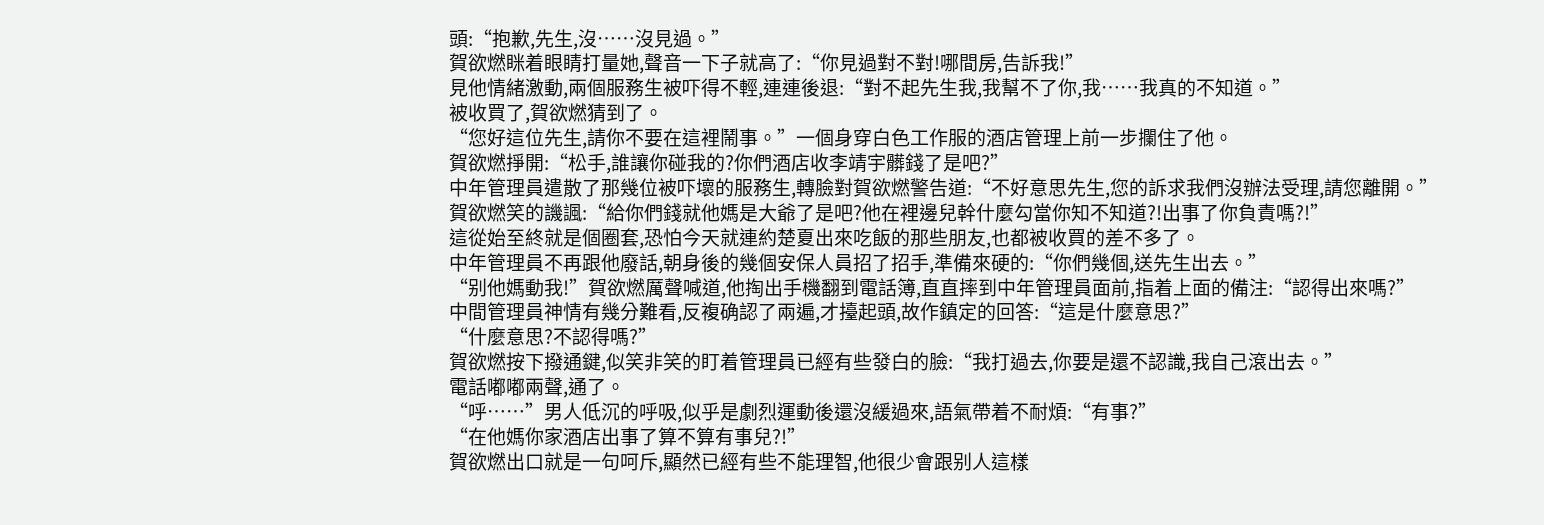頭:“抱歉,先生,沒……沒見過。”
賀欲燃眯着眼睛打量她,聲音一下子就高了:“你見過對不對!哪間房,告訴我!”
見他情緒激動,兩個服務生被吓得不輕,連連後退:“對不起先生我,我幫不了你,我……我真的不知道。”
被收買了,賀欲燃猜到了。
“您好這位先生,請你不要在這裡鬧事。”一個身穿白色工作服的酒店管理上前一步攔住了他。
賀欲燃掙開:“松手,誰讓你碰我的?你們酒店收李靖宇髒錢了是吧?”
中年管理員遣散了那幾位被吓壞的服務生,轉臉對賀欲燃警告道:“不好意思先生,您的訴求我們沒辦法受理,請您離開。”
賀欲燃笑的譏諷:“給你們錢就他媽是大爺了是吧?他在裡邊兒幹什麼勾當你知不知道?!出事了你負責嗎?!”
這從始至終就是個圈套,恐怕今天就連約楚夏出來吃飯的那些朋友,也都被收買的差不多了。
中年管理員不再跟他廢話,朝身後的幾個安保人員招了招手,準備來硬的:“你們幾個,送先生出去。”
“别他媽動我!”賀欲燃厲聲喊道,他掏出手機翻到電話簿,直直摔到中年管理員面前,指着上面的備注:“認得出來嗎?”
中間管理員神情有幾分難看,反複确認了兩遍,才擡起頭,故作鎮定的回答:“這是什麼意思?”
“什麼意思?不認得嗎?”
賀欲燃按下撥通鍵,似笑非笑的盯着管理員已經有些發白的臉:“我打過去,你要是還不認識,我自己滾出去。”
電話嘟嘟兩聲,通了。
“呼……”男人低沉的呼吸,似乎是劇烈運動後還沒緩過來,語氣帶着不耐煩:“有事?”
“在他媽你家酒店出事了算不算有事兒?!”
賀欲燃出口就是一句呵斥,顯然已經有些不能理智,他很少會跟别人這樣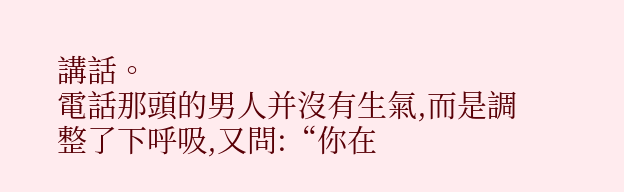講話。
電話那頭的男人并沒有生氣,而是調整了下呼吸,又問:“你在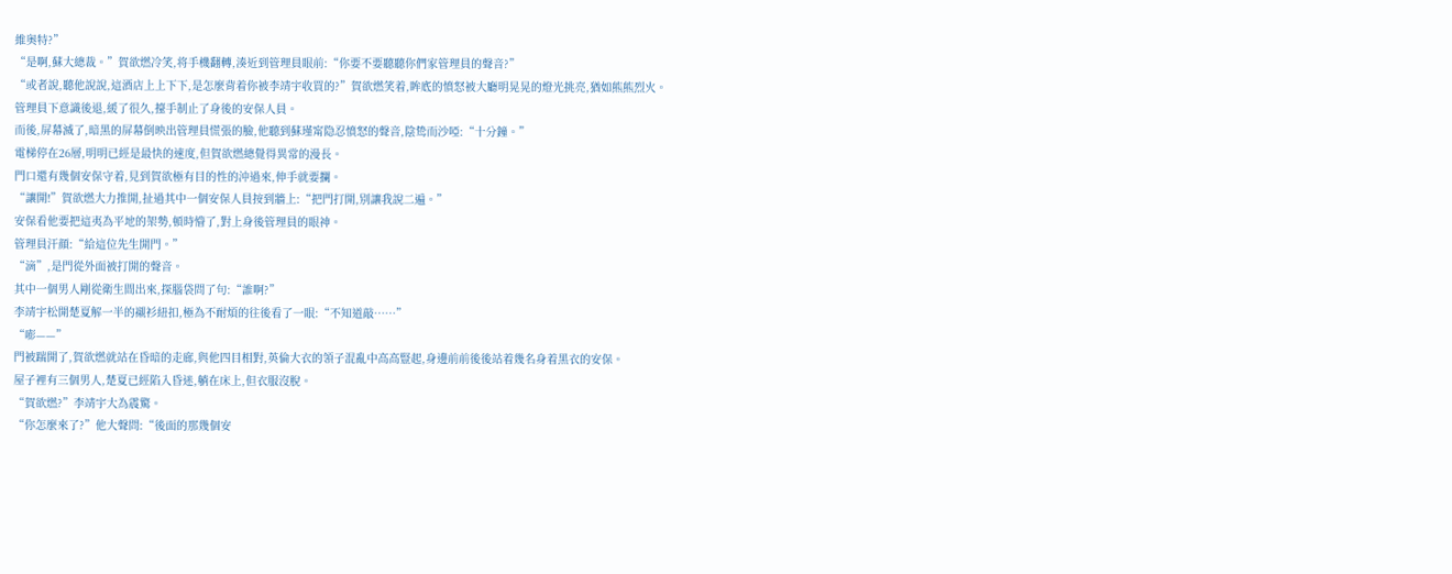維奧特?”
“是啊,蘇大總裁。”賀欲燃冷笑,将手機翻轉,湊近到管理員眼前:“你要不要聽聽你們家管理員的聲音?”
“或者說,聽他說說,這酒店上上下下,是怎麼背着你被李靖宇收買的?”賀欲燃笑着,眸底的憤怒被大廳明晃晃的燈光挑亮,猶如熊熊烈火。
管理員下意識後退,緩了很久,擡手制止了身後的安保人員。
而後,屏幕滅了,暗黑的屏幕倒映出管理員慌張的臉,他聽到蘇瑾甯隐忍憤怒的聲音,陰鸷而沙啞:“十分鐘。”
電梯停在26層,明明已經是最快的速度,但賀欲燃總覺得異常的漫長。
門口還有幾個安保守着,見到賀欲極有目的性的沖過來,伸手就要攔。
“讓開!”賀欲燃大力推開,扯過其中一個安保人員按到牆上:“把門打開,别讓我說二遍。”
安保看他要把這夷為平地的架勢,頓時懵了,對上身後管理員的眼神。
管理員汗顔:“給這位先生開門。”
“滴”,是門從外面被打開的聲音。
其中一個男人剛從衛生間出來,探腦袋問了句:“誰啊?”
李靖宇松開楚夏解一半的襯衫紐扣,極為不耐煩的往後看了一眼:“不知道敲……”
“嘭——”
門被踹開了,賀欲燃就站在昏暗的走廊,與他四目相對,英倫大衣的領子混亂中高高豎起,身邊前前後後站着幾名身着黑衣的安保。
屋子裡有三個男人,楚夏已經陷入昏迷,躺在床上,但衣服沒脫。
“賀欲燃?”李靖宇大為震驚。
“你怎麼來了?”他大聲問:“後面的那幾個安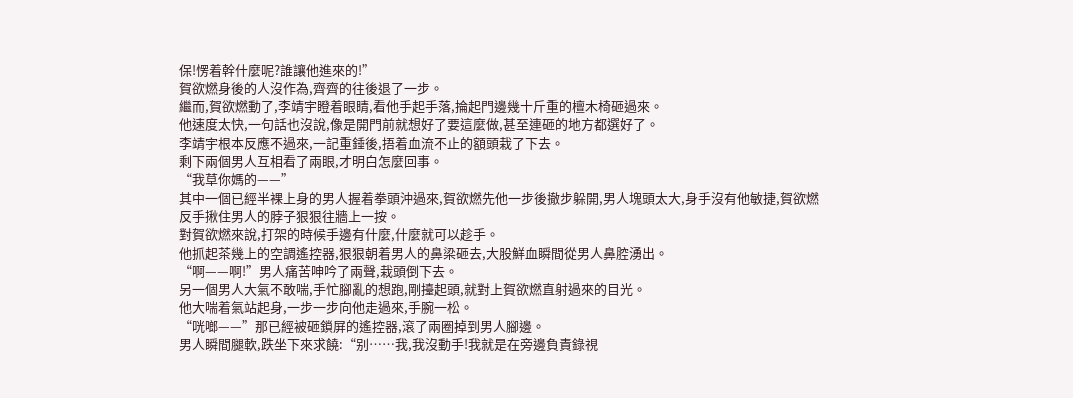保!愣着幹什麼呢?誰讓他進來的!”
賀欲燃身後的人沒作為,齊齊的往後退了一步。
繼而,賀欲燃動了,李靖宇瞪着眼睛,看他手起手落,掄起門邊幾十斤重的檀木椅砸過來。
他速度太快,一句話也沒說,像是開門前就想好了要這麼做,甚至連砸的地方都選好了。
李靖宇根本反應不過來,一記重錘後,捂着血流不止的額頭栽了下去。
剩下兩個男人互相看了兩眼,才明白怎麼回事。
“我草你媽的——”
其中一個已經半裸上身的男人握着拳頭沖過來,賀欲燃先他一步後撤步躲開,男人塊頭太大,身手沒有他敏捷,賀欲燃反手揪住男人的脖子狠狠往牆上一按。
對賀欲燃來說,打架的時候手邊有什麼,什麼就可以趁手。
他抓起茶幾上的空調遙控器,狠狠朝着男人的鼻梁砸去,大股鮮血瞬間從男人鼻腔湧出。
“啊——啊!”男人痛苦呻吟了兩聲,栽頭倒下去。
另一個男人大氣不敢喘,手忙腳亂的想跑,剛擡起頭,就對上賀欲燃直射過來的目光。
他大喘着氣站起身,一步一步向他走過來,手腕一松。
“咣啷——”那已經被砸鎖屏的遙控器,滾了兩圈掉到男人腳邊。
男人瞬間腿軟,跌坐下來求饒:“别……我,我沒動手!我就是在旁邊負責錄視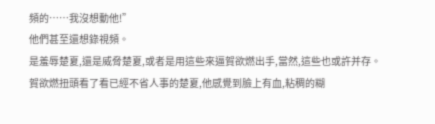頻的……我沒想動他!”
他們甚至還想錄視頻。
是羞辱楚夏,還是威脅楚夏,或者是用這些來逼賀欲燃出手,當然,這些也或許并存。
賀欲燃扭頭看了看已經不省人事的楚夏,他感覺到臉上有血,粘稠的糊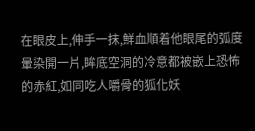在眼皮上,伸手一抹,鮮血順着他眼尾的弧度暈染開一片,眸底空洞的冷意都被嵌上恐怖的赤紅,如同吃人嚼骨的狐化妖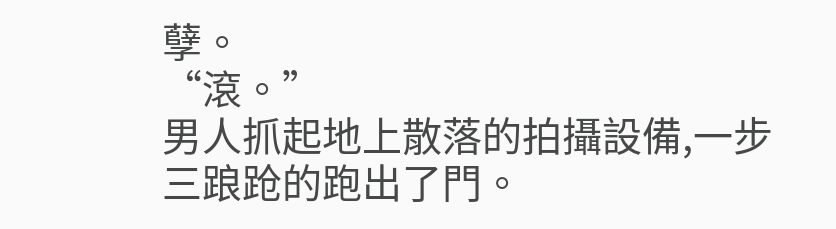孽。
“滾。”
男人抓起地上散落的拍攝設備,一步三踉跄的跑出了門。